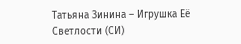Татьяна Зинина – Игрушка Её Светлости (СИ)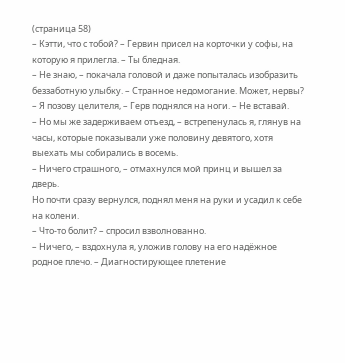(страница 58)
– Кэтти, что с тобой? – Гервин присел на корточки у софы, на которую я прилегла. – Ты бледная.
– Не знаю, – покачала головой и даже попыталась изобразить беззаботную улыбку. – Странное недомогание. Может, нервы?
– Я позову целителя, – Герв поднялся на ноги. – Не вставай.
– Но мы же задерживаем отъезд, – встрепенулась я, глянув на часы, которые показывали уже половину девятого, хотя выехать мы собирались в восемь.
– Ничего страшного, – отмахнулся мой принц и вышел за дверь.
Но почти сразу вернулся, поднял меня на руки и усадил к себе на колени.
– Что-то болит? – спросил взволнованно.
– Ничего, – вздохнула я, уложив голову на его надёжное родное плечо. – Диагностирующее плетение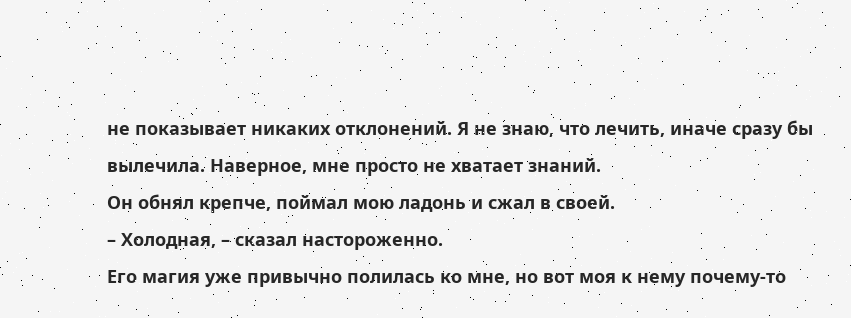не показывает никаких отклонений. Я не знаю, что лечить, иначе сразу бы вылечила. Наверное, мне просто не хватает знаний.
Он обнял крепче, поймал мою ладонь и сжал в своей.
– Холодная, – сказал настороженно.
Его магия уже привычно полилась ко мне, но вот моя к нему почему-то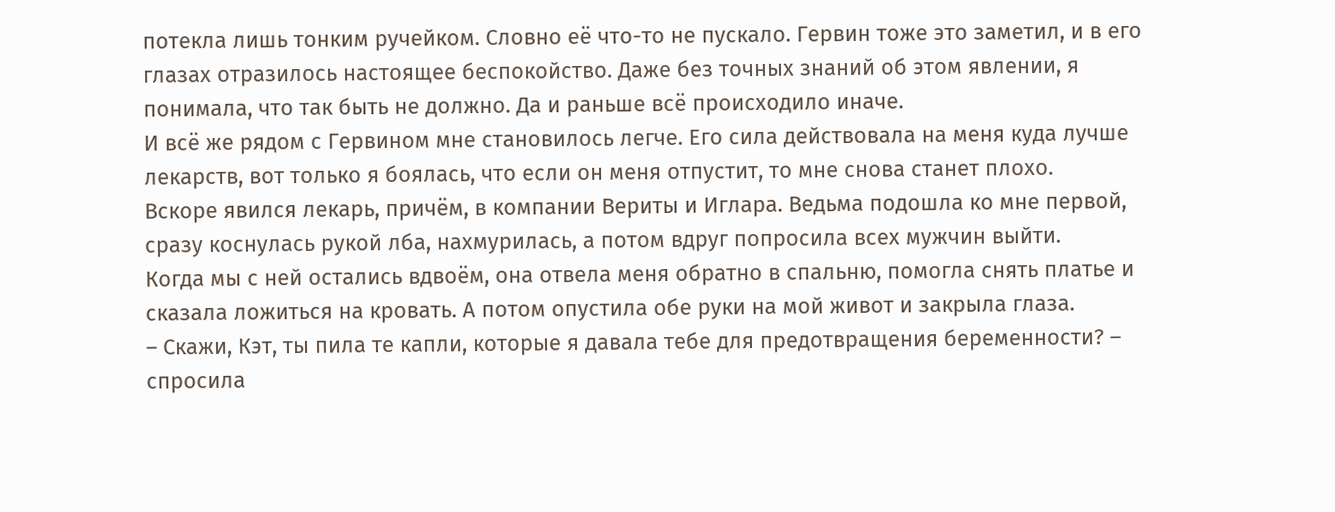потекла лишь тонким ручейком. Словно её что-то не пускало. Гервин тоже это заметил, и в его глазах отразилось настоящее беспокойство. Даже без точных знаний об этом явлении, я понимала, что так быть не должно. Да и раньше всё происходило иначе.
И всё же рядом с Гервином мне становилось легче. Его сила действовала на меня куда лучше лекарств, вот только я боялась, что если он меня отпустит, то мне снова станет плохо.
Вскоре явился лекарь, причём, в компании Вериты и Иглара. Ведьма подошла ко мне первой, сразу коснулась рукой лба, нахмурилась, а потом вдруг попросила всех мужчин выйти.
Когда мы с ней остались вдвоём, она отвела меня обратно в спальню, помогла снять платье и сказала ложиться на кровать. А потом опустила обе руки на мой живот и закрыла глаза.
– Скажи, Кэт, ты пила те капли, которые я давала тебе для предотвращения беременности? – спросила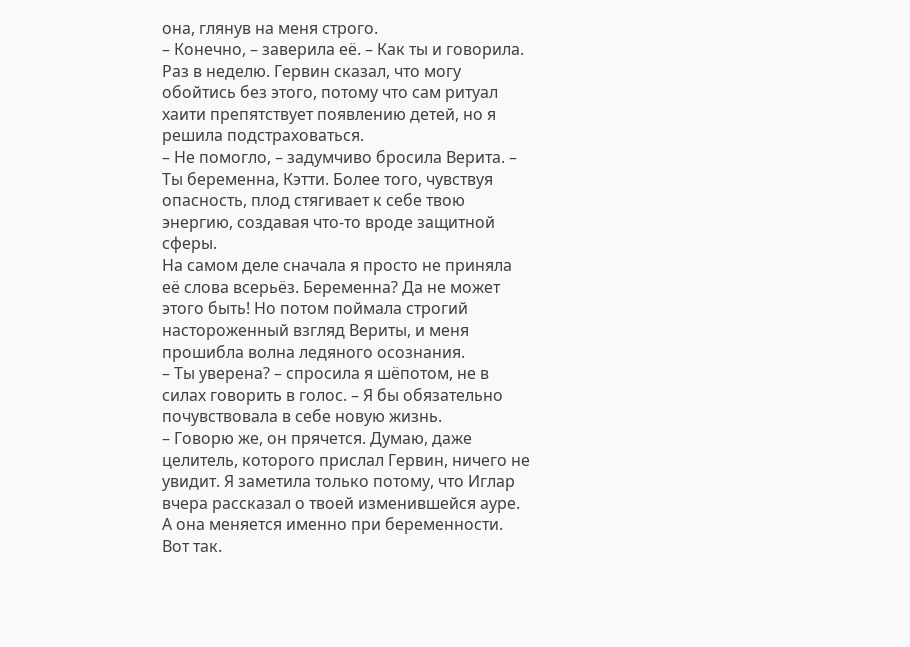она, глянув на меня строго.
– Конечно, – заверила её. – Как ты и говорила. Раз в неделю. Гервин сказал, что могу обойтись без этого, потому что сам ритуал хаити препятствует появлению детей, но я решила подстраховаться.
– Не помогло, – задумчиво бросила Верита. – Ты беременна, Кэтти. Более того, чувствуя опасность, плод стягивает к себе твою энергию, создавая что-то вроде защитной сферы.
На самом деле сначала я просто не приняла её слова всерьёз. Беременна? Да не может этого быть! Но потом поймала строгий настороженный взгляд Вериты, и меня прошибла волна ледяного осознания.
– Ты уверена? – спросила я шёпотом, не в силах говорить в голос. – Я бы обязательно почувствовала в себе новую жизнь.
– Говорю же, он прячется. Думаю, даже целитель, которого прислал Гервин, ничего не увидит. Я заметила только потому, что Иглар вчера рассказал о твоей изменившейся ауре. А она меняется именно при беременности. Вот так.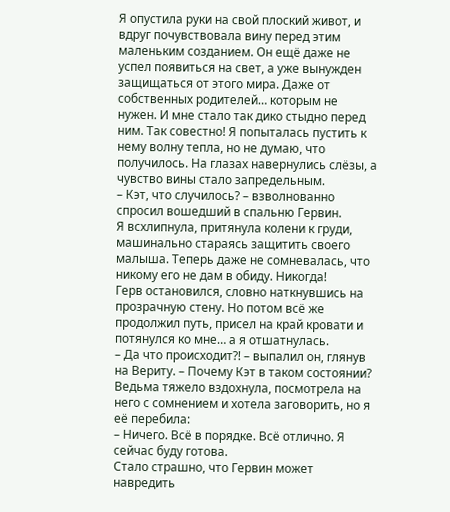Я опустила руки на свой плоский живот, и вдруг почувствовала вину перед этим маленьким созданием. Он ещё даже не успел появиться на свет, а уже вынужден защищаться от этого мира. Даже от собственных родителей… которым не нужен. И мне стало так дико стыдно перед ним. Так совестно! Я попыталась пустить к нему волну тепла, но не думаю, что получилось. На глазах навернулись слёзы, а чувство вины стало запредельным.
– Кэт, что случилось? – взволнованно спросил вошедший в спальню Гервин.
Я всхлипнула, притянула колени к груди, машинально стараясь защитить своего малыша. Теперь даже не сомневалась, что никому его не дам в обиду. Никогда!
Герв остановился, словно наткнувшись на прозрачную стену. Но потом всё же продолжил путь, присел на край кровати и потянулся ко мне… а я отшатнулась.
– Да что происходит?! – выпалил он, глянув на Вериту. – Почему Кэт в таком состоянии?
Ведьма тяжело вздохнула, посмотрела на него с сомнением и хотела заговорить, но я её перебила:
– Ничего. Всё в порядке. Всё отлично. Я сейчас буду готова.
Стало страшно, что Гервин может навредить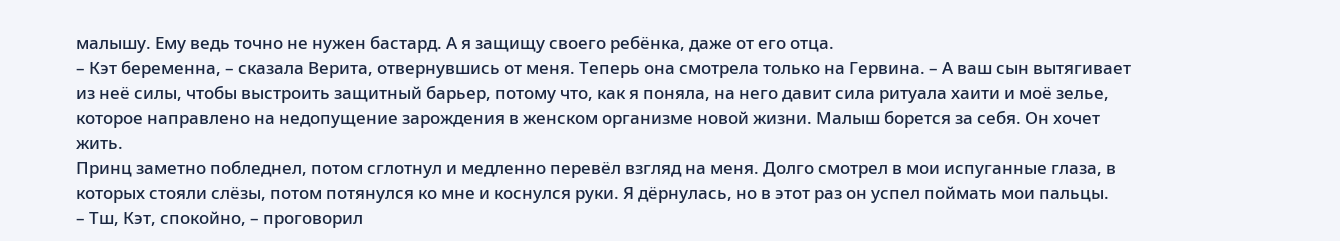малышу. Ему ведь точно не нужен бастард. А я защищу своего ребёнка, даже от его отца.
– Кэт беременна, – сказала Верита, отвернувшись от меня. Теперь она смотрела только на Гервина. – А ваш сын вытягивает из неё силы, чтобы выстроить защитный барьер, потому что, как я поняла, на него давит сила ритуала хаити и моё зелье, которое направлено на недопущение зарождения в женском организме новой жизни. Малыш борется за себя. Он хочет жить.
Принц заметно побледнел, потом сглотнул и медленно перевёл взгляд на меня. Долго смотрел в мои испуганные глаза, в которых стояли слёзы, потом потянулся ко мне и коснулся руки. Я дёрнулась, но в этот раз он успел поймать мои пальцы.
– Тш, Кэт, спокойно, – проговорил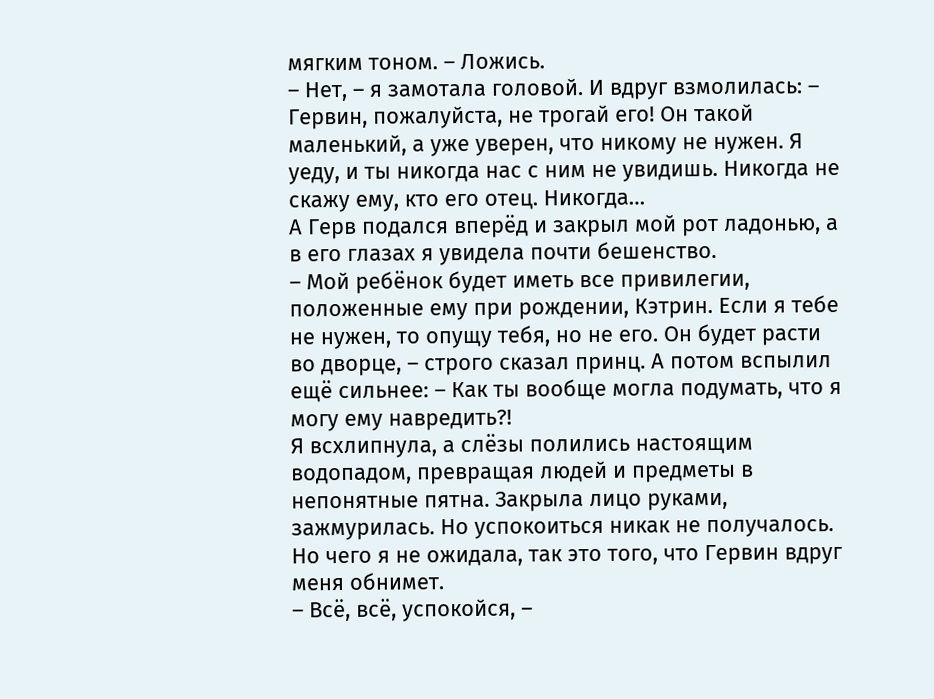мягким тоном. – Ложись.
– Нет, – я замотала головой. И вдруг взмолилась: – Гервин, пожалуйста, не трогай его! Он такой маленький, а уже уверен, что никому не нужен. Я уеду, и ты никогда нас с ним не увидишь. Никогда не скажу ему, кто его отец. Никогда…
А Герв подался вперёд и закрыл мой рот ладонью, а в его глазах я увидела почти бешенство.
– Мой ребёнок будет иметь все привилегии, положенные ему при рождении, Кэтрин. Если я тебе не нужен, то опущу тебя, но не его. Он будет расти во дворце, – строго сказал принц. А потом вспылил ещё сильнее: – Как ты вообще могла подумать, что я могу ему навредить?!
Я всхлипнула, а слёзы полились настоящим водопадом, превращая людей и предметы в непонятные пятна. Закрыла лицо руками, зажмурилась. Но успокоиться никак не получалось. Но чего я не ожидала, так это того, что Гервин вдруг меня обнимет.
– Всё, всё, успокойся, –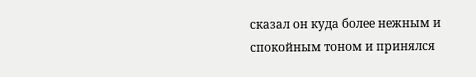сказал он куда более нежным и спокойным тоном и принялся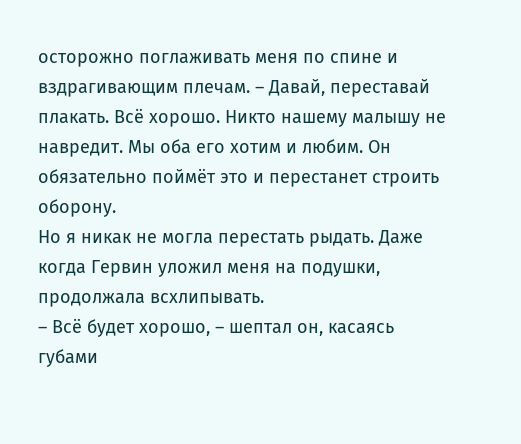осторожно поглаживать меня по спине и вздрагивающим плечам. – Давай, переставай плакать. Всё хорошо. Никто нашему малышу не навредит. Мы оба его хотим и любим. Он обязательно поймёт это и перестанет строить оборону.
Но я никак не могла перестать рыдать. Даже когда Гервин уложил меня на подушки, продолжала всхлипывать.
– Всё будет хорошо, – шептал он, касаясь губами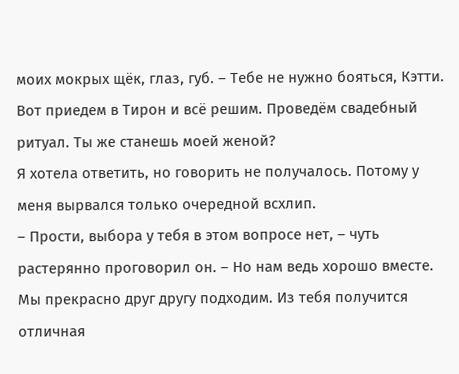моих мокрых щёк, глаз, губ. – Тебе не нужно бояться, Кэтти. Вот приедем в Тирон и всё решим. Проведём свадебный ритуал. Ты же станешь моей женой?
Я хотела ответить, но говорить не получалось. Потому у меня вырвался только очередной всхлип.
– Прости, выбора у тебя в этом вопросе нет, – чуть растерянно проговорил он. – Но нам ведь хорошо вместе. Мы прекрасно друг другу подходим. Из тебя получится отличная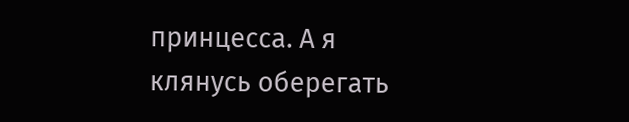принцесса. А я клянусь оберегать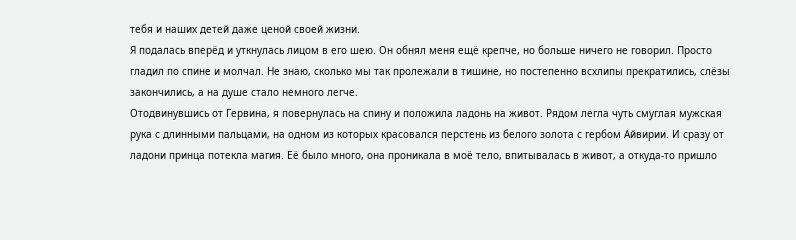тебя и наших детей даже ценой своей жизни.
Я подалась вперёд и уткнулась лицом в его шею. Он обнял меня ещё крепче, но больше ничего не говорил. Просто гладил по спине и молчал. Не знаю, сколько мы так пролежали в тишине, но постепенно всхлипы прекратились, слёзы закончились, а на душе стало немного легче.
Отодвинувшись от Гервина, я повернулась на спину и положила ладонь на живот. Рядом легла чуть смуглая мужская рука с длинными пальцами, на одном из которых красовался перстень из белого золота с гербом Айвирии. И сразу от ладони принца потекла магия. Её было много, она проникала в моё тело, впитывалась в живот, а откуда-то пришло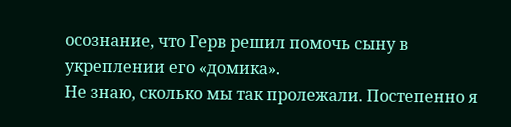осознание, что Герв решил помочь сыну в укреплении его «домика».
Не знаю, сколько мы так пролежали. Постепенно я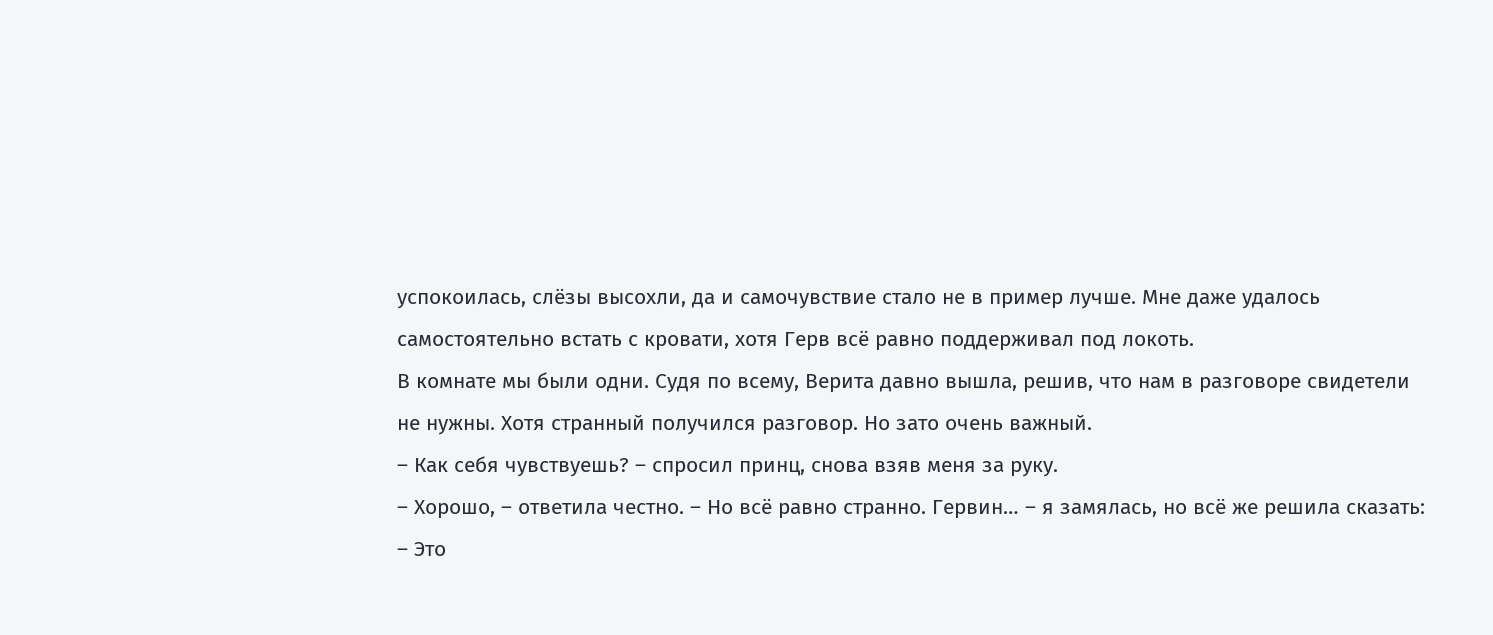успокоилась, слёзы высохли, да и самочувствие стало не в пример лучше. Мне даже удалось самостоятельно встать с кровати, хотя Герв всё равно поддерживал под локоть.
В комнате мы были одни. Судя по всему, Верита давно вышла, решив, что нам в разговоре свидетели не нужны. Хотя странный получился разговор. Но зато очень важный.
– Как себя чувствуешь? – спросил принц, снова взяв меня за руку.
– Хорошо, – ответила честно. – Но всё равно странно. Гервин… – я замялась, но всё же решила сказать: – Это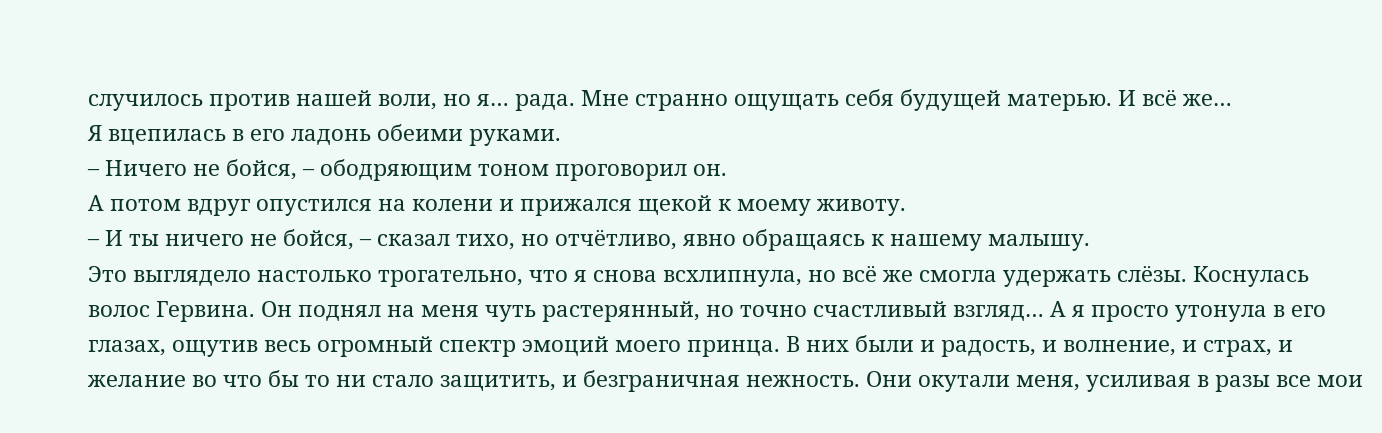случилось против нашей воли, но я… рада. Мне странно ощущать себя будущей матерью. И всё же…
Я вцепилась в его ладонь обеими руками.
– Ничего не бойся, – ободряющим тоном проговорил он.
А потом вдруг опустился на колени и прижался щекой к моему животу.
– И ты ничего не бойся, – сказал тихо, но отчётливо, явно обращаясь к нашему малышу.
Это выглядело настолько трогательно, что я снова всхлипнула, но всё же смогла удержать слёзы. Коснулась волос Гервина. Он поднял на меня чуть растерянный, но точно счастливый взгляд… А я просто утонула в его глазах, ощутив весь огромный спектр эмоций моего принца. В них были и радость, и волнение, и страх, и желание во что бы то ни стало защитить, и безграничная нежность. Они окутали меня, усиливая в разы все мои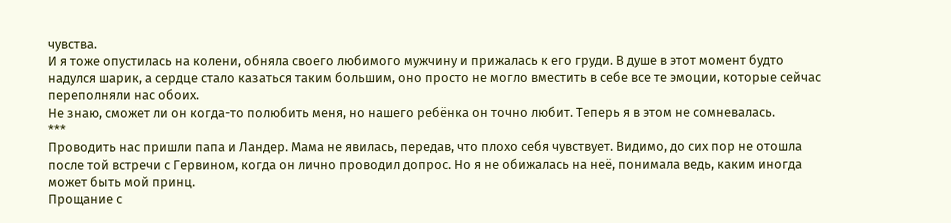чувства.
И я тоже опустилась на колени, обняла своего любимого мужчину и прижалась к его груди. В душе в этот момент будто надулся шарик, а сердце стало казаться таким большим, оно просто не могло вместить в себе все те эмоции, которые сейчас переполняли нас обоих.
Не знаю, сможет ли он когда-то полюбить меня, но нашего ребёнка он точно любит. Теперь я в этом не сомневалась.
***
Проводить нас пришли папа и Ландер. Мама не явилась, передав, что плохо себя чувствует. Видимо, до сих пор не отошла после той встречи с Гервином, когда он лично проводил допрос. Но я не обижалась на неё, понимала ведь, каким иногда может быть мой принц.
Прощание с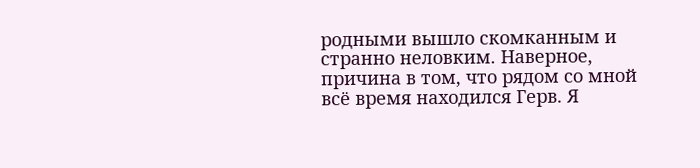родными вышло скомканным и странно неловким. Наверное, причина в том, что рядом со мной всё время находился Герв. Я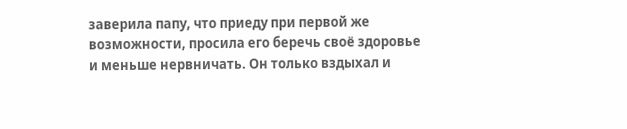заверила папу, что приеду при первой же возможности, просила его беречь своё здоровье и меньше нервничать. Он только вздыхал и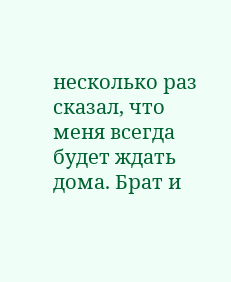несколько раз сказал, что меня всегда будет ждать дома. Брат и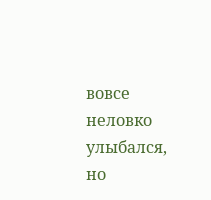вовсе неловко улыбался, но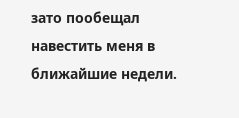зато пообещал навестить меня в ближайшие недели.